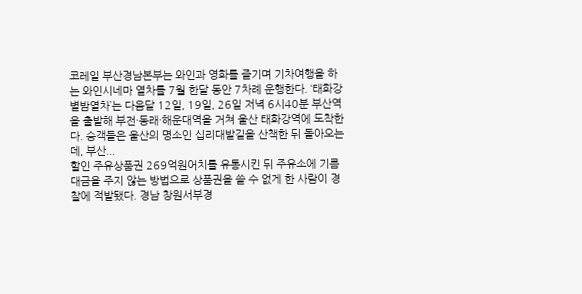코레일 부산경남본부는 와인과 영화를 즐기며 기차여행을 하는 와인시네마 열차를 7월 한달 동안 7차례 운행한다. ‘태화강 별밤열차’는 다음달 12일, 19일, 26일 저녁 6시40분 부산역을 출발해 부전·동래·해운대역을 거쳐 울산 태화강역에 도착한다. 승객들은 울산의 명소인 십리대밭길을 산책한 뒤 돌아오는데, 부산...
할인 주유상품권 269억원어치를 유통시킨 뒤 주유소에 기름 대금을 주지 않는 방법으로 상품권을 쓸 수 없게 한 사람이 경찰에 적발됐다. 경남 창원서부경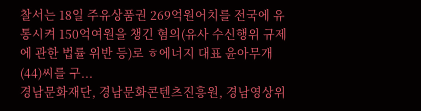찰서는 18일 주유상품권 269억원어치를 전국에 유통시켜 150억여원을 챙긴 혐의(유사 수신행위 규제에 관한 법률 위반 등)로 ㅎ에너지 대표 윤아무개(44)씨를 구...
경남문화재단, 경남문화콘텐츠진흥원, 경남영상위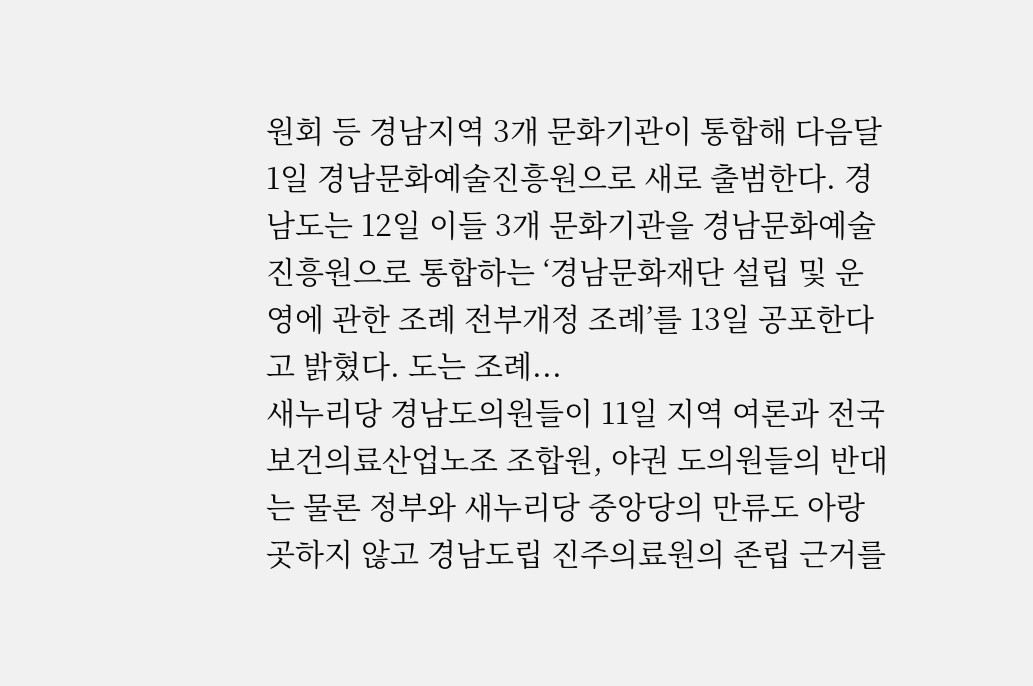원회 등 경남지역 3개 문화기관이 통합해 다음달 1일 경남문화예술진흥원으로 새로 출범한다. 경남도는 12일 이들 3개 문화기관을 경남문화예술진흥원으로 통합하는 ‘경남문화재단 설립 및 운영에 관한 조례 전부개정 조례’를 13일 공포한다고 밝혔다. 도는 조례...
새누리당 경남도의원들이 11일 지역 여론과 전국보건의료산업노조 조합원, 야권 도의원들의 반대는 물론 정부와 새누리당 중앙당의 만류도 아랑곳하지 않고 경남도립 진주의료원의 존립 근거를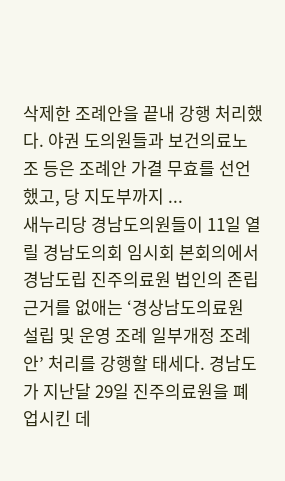삭제한 조례안을 끝내 강행 처리했다. 야권 도의원들과 보건의료노조 등은 조례안 가결 무효를 선언했고, 당 지도부까지 ...
새누리당 경남도의원들이 11일 열릴 경남도의회 임시회 본회의에서 경남도립 진주의료원 법인의 존립 근거를 없애는 ‘경상남도의료원 설립 및 운영 조례 일부개정 조례안’ 처리를 강행할 태세다. 경남도가 지난달 29일 진주의료원을 폐업시킨 데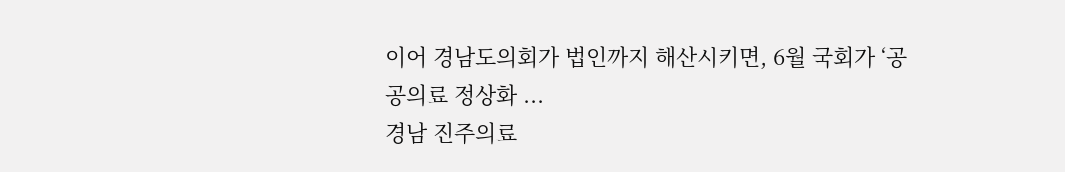이어 경남도의회가 법인까지 해산시키면, 6월 국회가 ‘공공의료 정상화 ...
경남 진주의료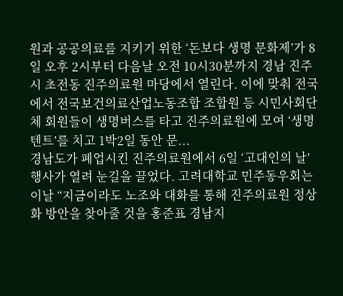원과 공공의료를 지키기 위한 ‘돈보다 생명 문화제’가 8일 오후 2시부터 다음날 오전 10시30분까지 경남 진주시 초전동 진주의료원 마당에서 열린다. 이에 맞춰 전국에서 전국보건의료산업노동조합 조합원 등 시민사회단체 회원들이 생명버스를 타고 진주의료원에 모여 ‘생명텐트’를 치고 1박2일 동안 문...
경남도가 폐업시킨 진주의료원에서 6일 ‘고대인의 날’ 행사가 열려 눈길을 끌었다. 고려대학교 민주동우회는 이날 “지금이라도 노조와 대화를 통해 진주의료원 정상화 방안을 찾아줄 것을 홍준표 경남지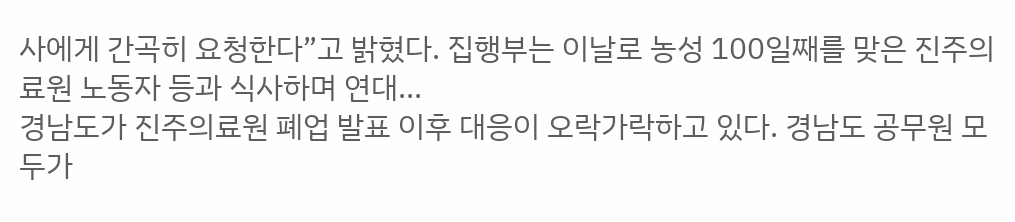사에게 간곡히 요청한다”고 밝혔다. 집행부는 이날로 농성 100일째를 맞은 진주의료원 노동자 등과 식사하며 연대...
경남도가 진주의료원 폐업 발표 이후 대응이 오락가락하고 있다. 경남도 공무원 모두가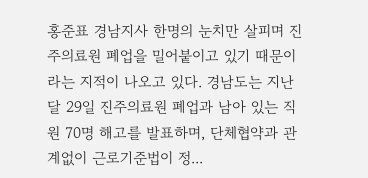홍준표 경남지사 한명의 눈치만 살피며 진주의료원 폐업을 밀어붙이고 있기 때문이라는 지적이 나오고 있다. 경남도는 지난달 29일 진주의료원 폐업과 남아 있는 직원 70명 해고를 발표하며, 단체협약과 관계없이 근로기준법이 정...